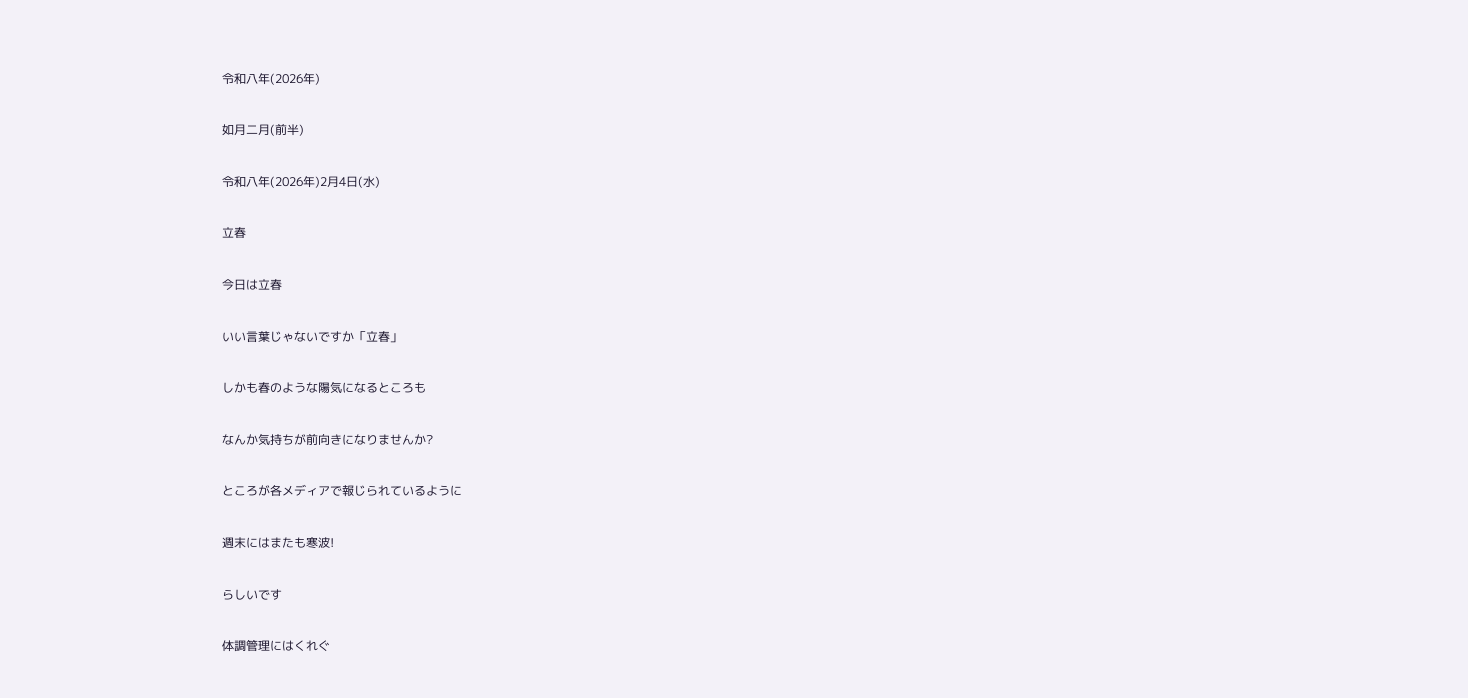令和八年(2026年)

如月二月(前半)

令和八年(2026年)2月4日(水)

立春

今日は立春

いい言葉じゃないですか「立春」

しかも春のような陽気になるところも

なんか気持ちが前向きになりませんか?

ところが各メディアで報じられているように

週末にはまたも寒波!

らしいです

体調管理にはくれぐ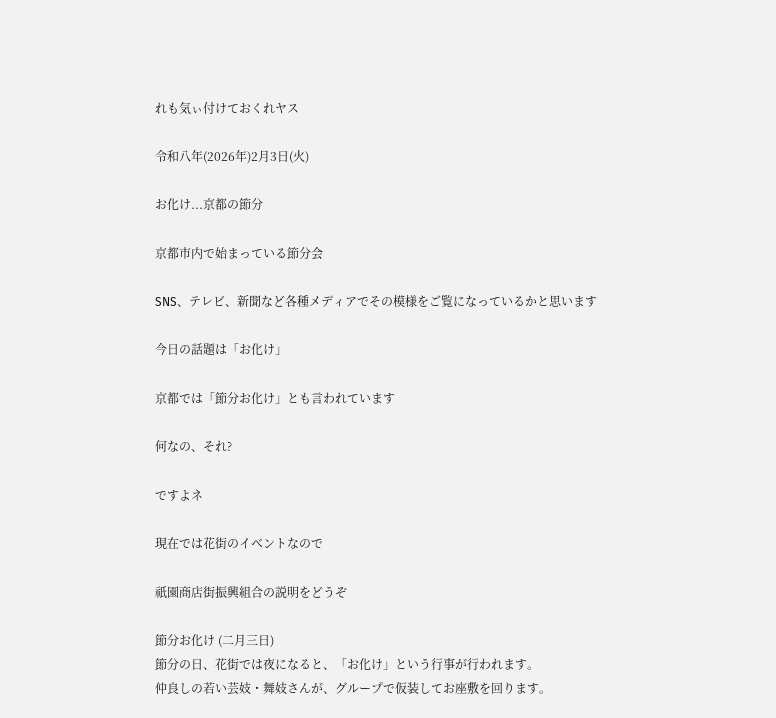れも気ぃ付けておくれヤス

令和八年(2026年)2月3日(火)

お化け...京都の節分

京都市内で始まっている節分会

SNS、テレビ、新聞など各種メディアでその模様をご覧になっているかと思います

今日の話題は「お化け」

京都では「節分お化け」とも言われています

何なの、それ?

ですよネ

現在では花街のイベントなので

祇園商店街振興組合の説明をどうぞ

節分お化け (二月三日)
節分の日、花街では夜になると、「お化け」という行事が行われます。
仲良しの若い芸妓・舞妓さんが、グループで仮装してお座敷を回ります。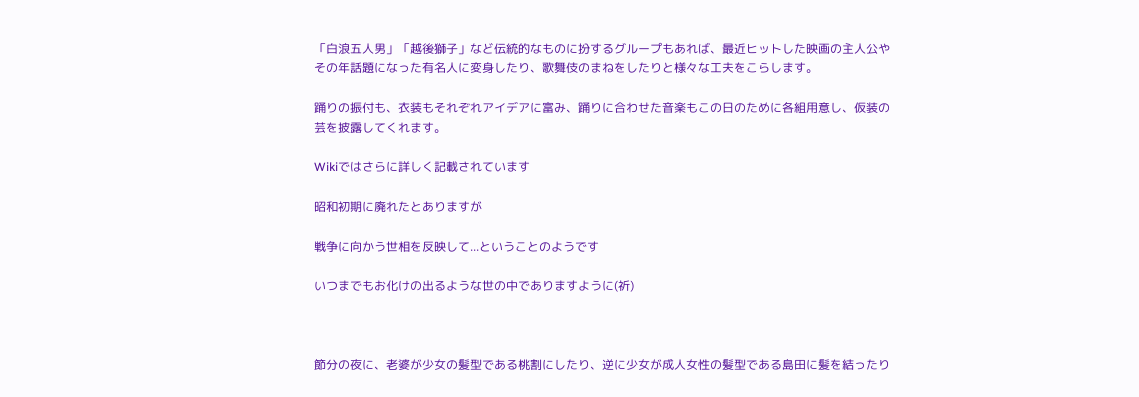「白浪五人男」「越後獅子」など伝統的なものに扮するグループもあれば、最近ヒットした映画の主人公やその年話題になった有名人に変身したり、歌舞伎のまねをしたりと様々な工夫をこらします。

踊りの振付も、衣装もそれぞれアイデアに富み、踊りに合わせた音楽もこの日のために各組用意し、仮装の芸を披露してくれます。

Wikiではさらに詳しく記載されています

昭和初期に廃れたとありますが

戦争に向かう世相を反映して...ということのようです

いつまでもお化けの出るような世の中でありますように(祈)



節分の夜に、老婆が少女の髪型である桃割にしたり、逆に少女が成人女性の髪型である島田に髪を結ったり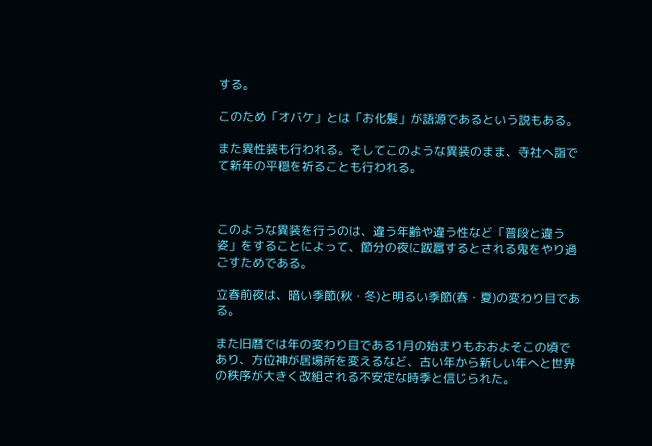する。

このため「オバケ」とは「お化髪」が語源であるという説もある。

また異性装も行われる。そしてこのような異装のまま、寺社へ詣でて新年の平穏を祈ることも行われる。



このような異装を行うのは、違う年齢や違う性など「普段と違う姿」をすることによって、節分の夜に跋扈するとされる鬼をやり過ごすためである。

立春前夜は、暗い季節(秋・冬)と明るい季節(春・夏)の変わり目である。

また旧暦では年の変わり目である1月の始まりもおおよそこの頃であり、方位神が居場所を変えるなど、古い年から新しい年へと世界の秩序が大きく改組される不安定な時季と信じられた。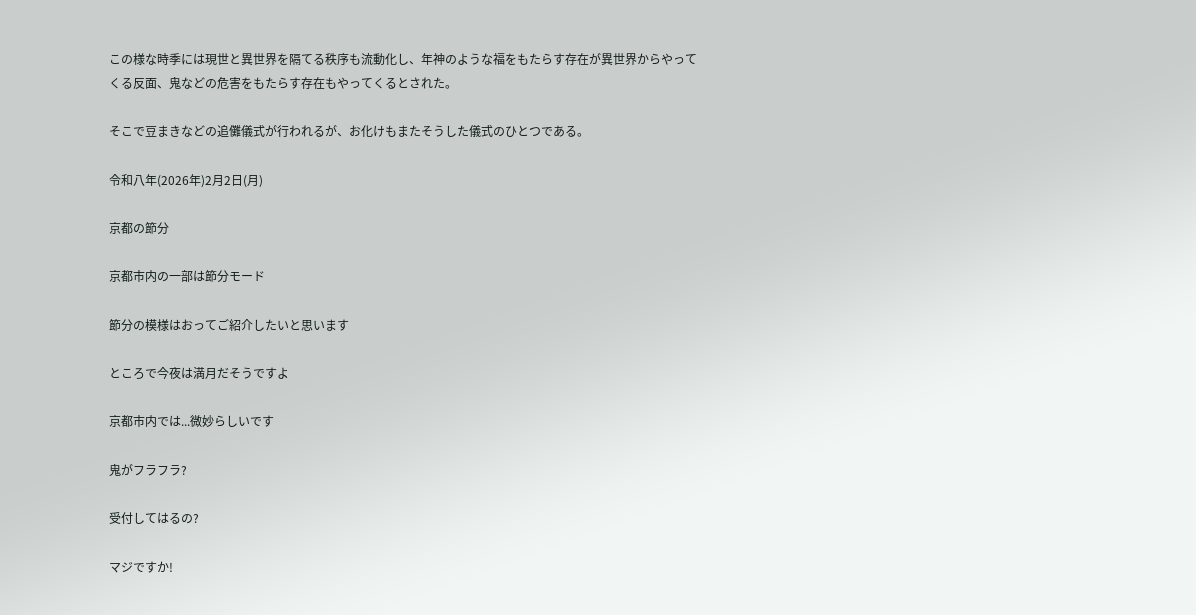この様な時季には現世と異世界を隔てる秩序も流動化し、年神のような福をもたらす存在が異世界からやってくる反面、鬼などの危害をもたらす存在もやってくるとされた。

そこで豆まきなどの追儺儀式が行われるが、お化けもまたそうした儀式のひとつである。

令和八年(2026年)2月2日(月)

京都の節分

京都市内の一部は節分モード

節分の模様はおってご紹介したいと思います

ところで今夜は満月だそうですよ

京都市内では...微妙らしいです

鬼がフラフラ?

受付してはるの?

マジですか!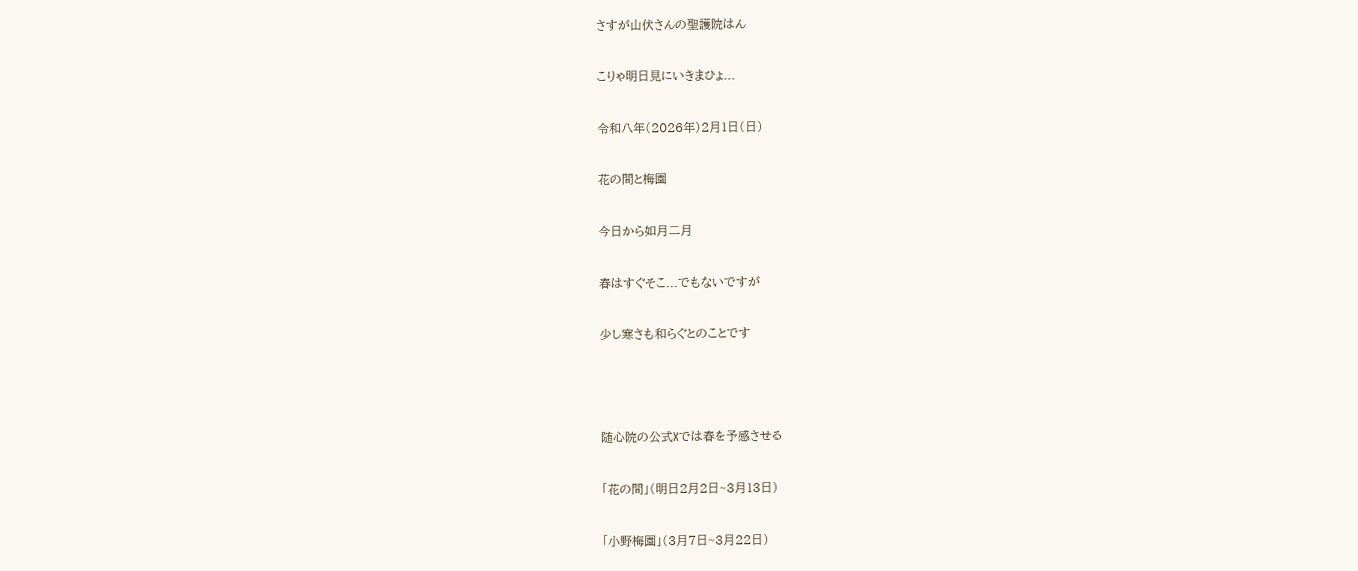さすが山伏さんの聖護院はん

こりゃ明日見にいきまひょ...

令和八年(2026年)2月1日(日)

花の間と梅園

今日から如月二月

春はすぐそこ...でもないですが

少し寒さも和らぐとのことです



随心院の公式Xでは春を予感させる

「花の間」(明日2月2日~3月13日)

「小野梅園」(3月7日~3月22日)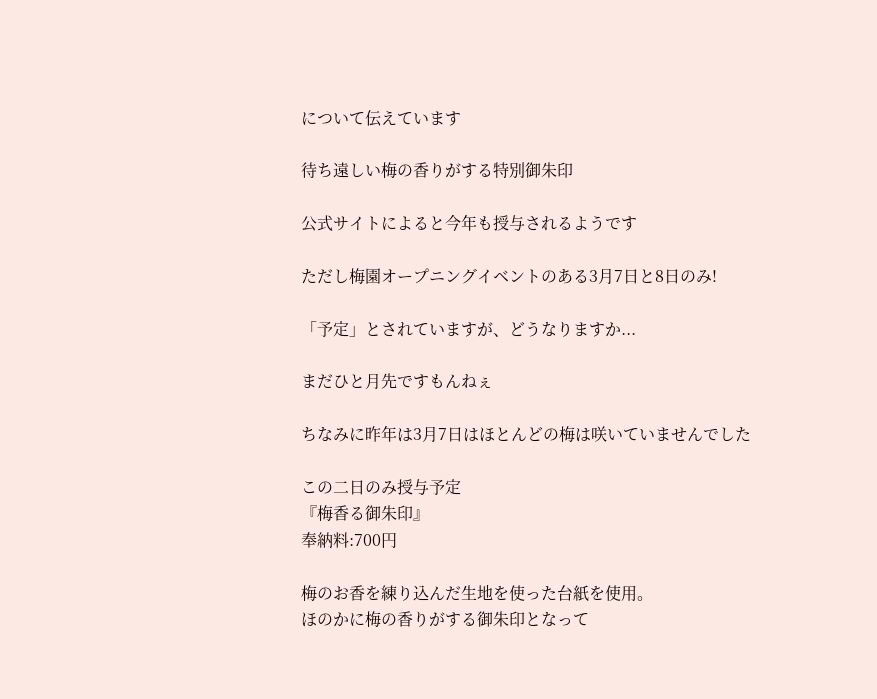について伝えています

待ち遠しい梅の香りがする特別御朱印

公式サイトによると今年も授与されるようです

ただし梅園オープニングイベントのある3月7日と8日のみ!

「予定」とされていますが、どうなりますか...

まだひと月先ですもんねぇ

ちなみに昨年は3月7日はほとんどの梅は咲いていませんでした

この二日のみ授与予定
『梅香る御朱印』
奉納料:700円

梅のお香を練り込んだ生地を使った台紙を使用。
ほのかに梅の香りがする御朱印となって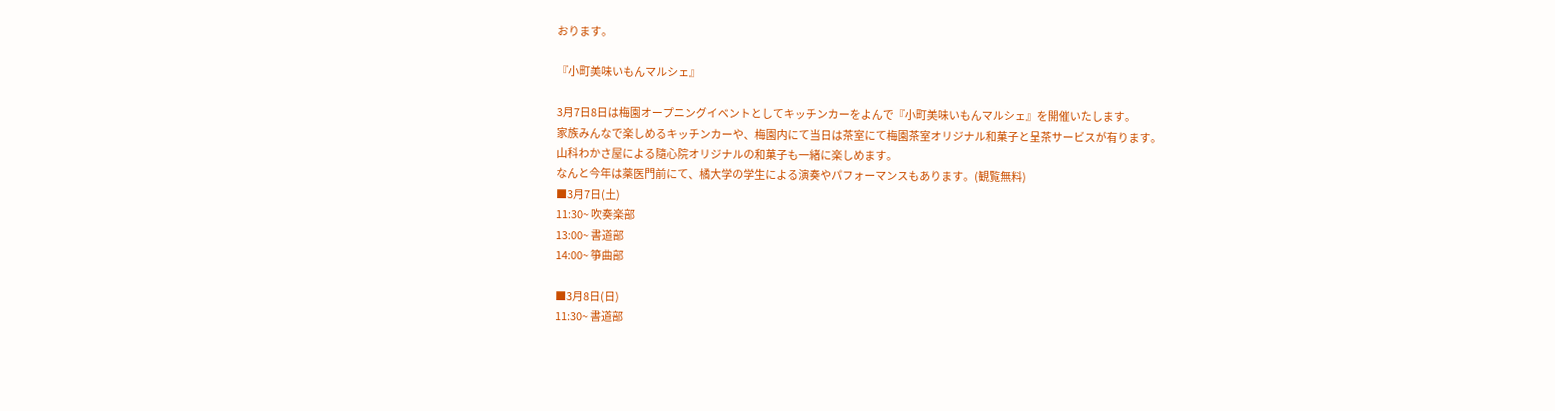おります。

『小町美味いもんマルシェ』

3月7日8日は梅園オープニングイベントとしてキッチンカーをよんで『小町美味いもんマルシェ』を開催いたします。
家族みんなで楽しめるキッチンカーや、梅園内にて当日は茶室にて梅園茶室オリジナル和菓子と呈茶サービスが有ります。
山科わかさ屋による隨心院オリジナルの和菓子も一緒に楽しめます。
なんと今年は薬医門前にて、橘大学の学生による演奏やパフォーマンスもあります。(観覧無料)
■3月7日(土)
11:30~ 吹奏楽部
13:00~ 書道部
14:00~ 箏曲部

■3月8日(日)
11:30~ 書道部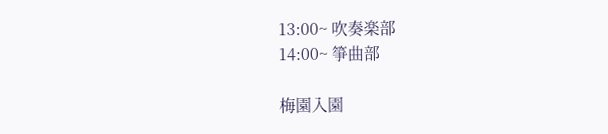13:00~ 吹奏楽部
14:00~ 箏曲部

梅園入園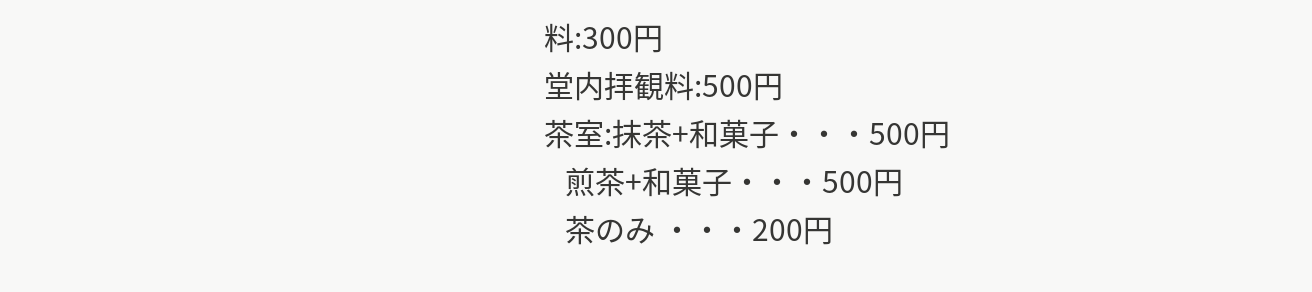料:300円
堂内拝観料:500円
茶室:抹茶+和菓子・・・500円
   煎茶+和菓子・・・500円
   茶のみ ・・・200円